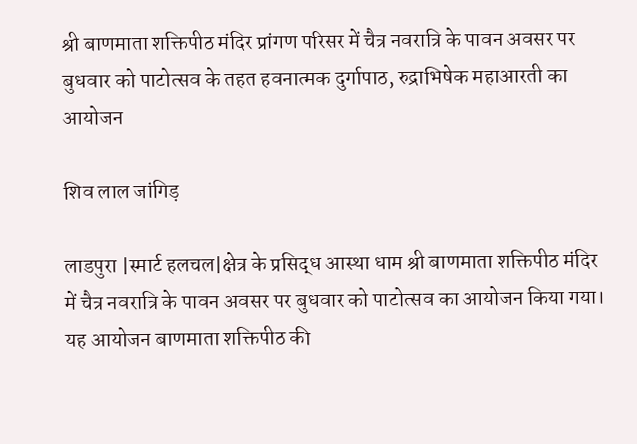श्री बाणमाता शक्तिपीठ मंदिर प्रांगण परिसर में चैत्र नवरात्रि के पावन अवसर पर बुधवार को पाटोत्सव के तहत हवनात्मक दुर्गापाठ, रुद्राभिषेक महाआरती का आयोजन

शिव लाल जांगिड़

लाडपुरा |स्मार्ट हलचल|क्षेत्र के प्रसिद्ध आस्था धाम श्री बाणमाता शक्तिपीठ मंदिर में चैत्र नवरात्रि के पावन अवसर पर बुधवार को पाटोत्सव का आयोजन किया गया। यह आयोजन बाणमाता शक्तिपीठ की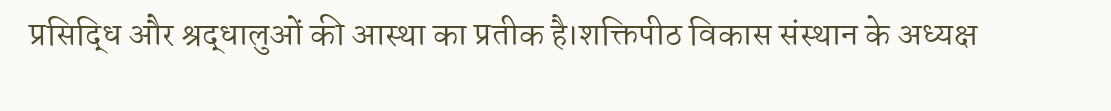प्रसिद्धि और श्रद्धालुओं की आस्था का प्रतीक है।शक्तिपीठ विकास संस्थान के अध्यक्ष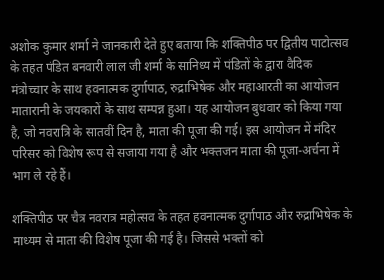अशोक कुमार शर्मा ने जानकारी देते हुए बताया कि शक्तिपीठ पर द्वितीय पाटोत्सव के तहत पंडित बनवारी लाल जी शर्मा के सानिध्य में पंडितों के द्वारा वैदिक मंत्रोच्चार के साथ हवनात्मक दुर्गापाठ, रुद्राभिषेक और महाआरती का आयोजन मातारानी के जयकारों के साथ सम्पन्न हुआ। यह आयोजन बुधवार को किया गया है, जो नवरात्रि के सातवीं दिन है, माता की पूजा की गई। इस आयोजन में मंदिर परिसर को विशेष रूप से सजाया गया है और भक्तजन माता की पूजा-अर्चना में भाग ले रहे हैं।

शक्तिपीठ पर चैत्र नवरात्र महोत्सव के तहत हवनात्मक दुर्गापाठ और रुद्राभिषेक के माध्यम से माता की विशेष पूजा की गई है। जिससे भक्तों को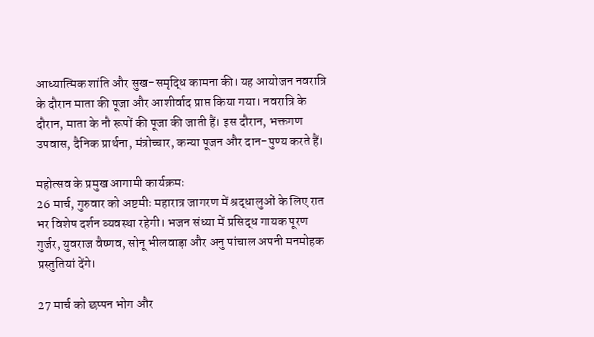आध्यात्मिक शांति और सुख-समृद्धि कामना की। यह आयोजन नवरात्रि के दौरान माता की पूजा और आशीर्वाद प्राप्त किया गया। नवरात्रि के दौरान, माता के नौ रूपों की पूजा की जाती हैं। इस दौरान, भक्तगण उपवास, दैनिक प्रार्थना, मंत्रोच्चार, कन्या पूजन और दान-पुण्य करते हैं।

महोत्सव के प्रमुख आगामी कार्यक्रमः
26 मार्च, गुरुवार को अष्टमीः महारात्र जागरण में श्रद्धालुओं के लिए रात भर विशेष दर्शन व्यवस्था रहेगी। भजन संध्या में प्रसिद्ध गायक पूरण गुर्जर, युवराज वैष्णव, सोनू भीलवाड़ा और अनु पांचाल अपनी मनमोहक प्रस्तुतियां देंगे।

27 मार्च को छप्पन भोग और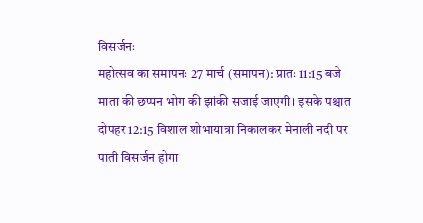विसर्जनः
महोत्सव का समापनः 27 मार्च (समापन): प्रातः 11:15 बजे माता की छप्पन भोग की झांकी सजाई जाएगी। इसके पश्चात दोपहर 12:15 विशाल शोभायात्रा निकालकर मेनाली नदी पर पाती विसर्जन होगा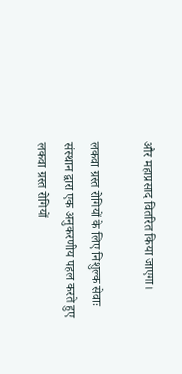और महाप्रसाद वितरित किया जाएगा।

लकवा ग्रस्त रोगियों के लिए निशुल्क सेवाः
संस्थान द्वारा एक अनुकरणीय पहल करते हुए लकवा ग्रस्त रोगियों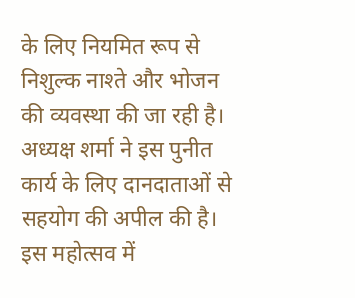के लिए नियमित रूप से निशुल्क नाश्ते और भोजन की व्यवस्था की जा रही है। अध्यक्ष शर्मा ने इस पुनीत कार्य के लिए दानदाताओं से सहयोग की अपील की है। इस महोत्सव में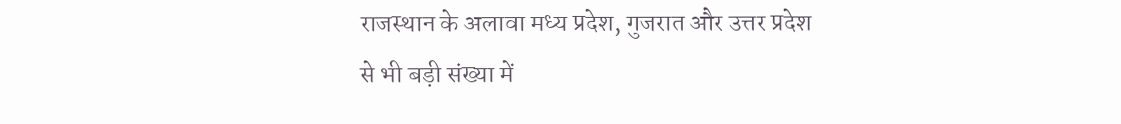राजस्थान के अलावा मध्य प्रदेश, गुजरात और उत्तर प्रदेश से भी बड़ी संख्या में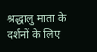श्रद्धालु माता के दर्शनों के लिए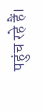पहुंच रहे हैं।